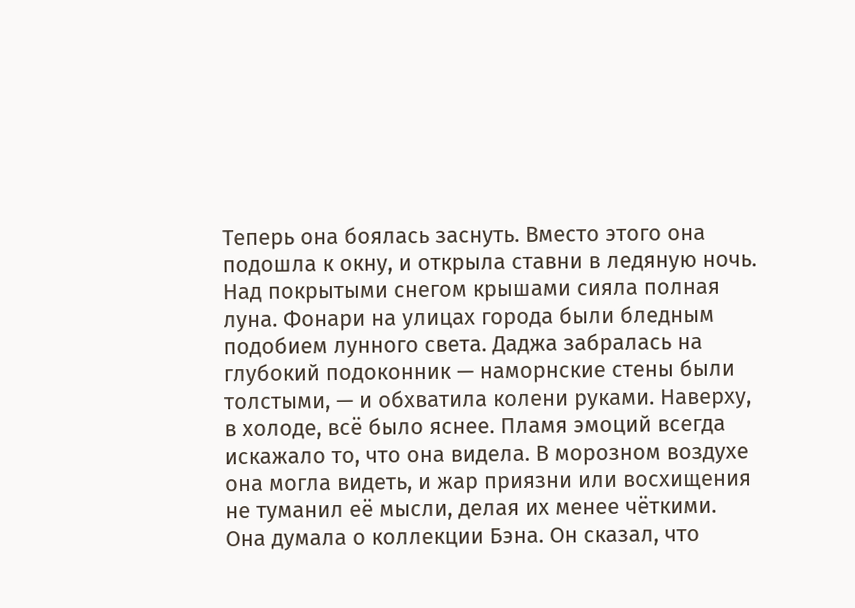Теперь она боялась заснуть. Вместо этого она подошла к окну, и открыла ставни в ледяную ночь. Над покрытыми снегом крышами сияла полная луна. Фонари на улицах города были бледным подобием лунного света. Даджа забралась на глубокий подоконник — наморнские стены были толстыми, — и обхватила колени руками. Наверху, в холоде, всё было яснее. Пламя эмоций всегда искажало то, что она видела. В морозном воздухе она могла видеть, и жар приязни или восхищения не туманил её мысли, делая их менее чёткими.
Она думала о коллекции Бэна. Он сказал, что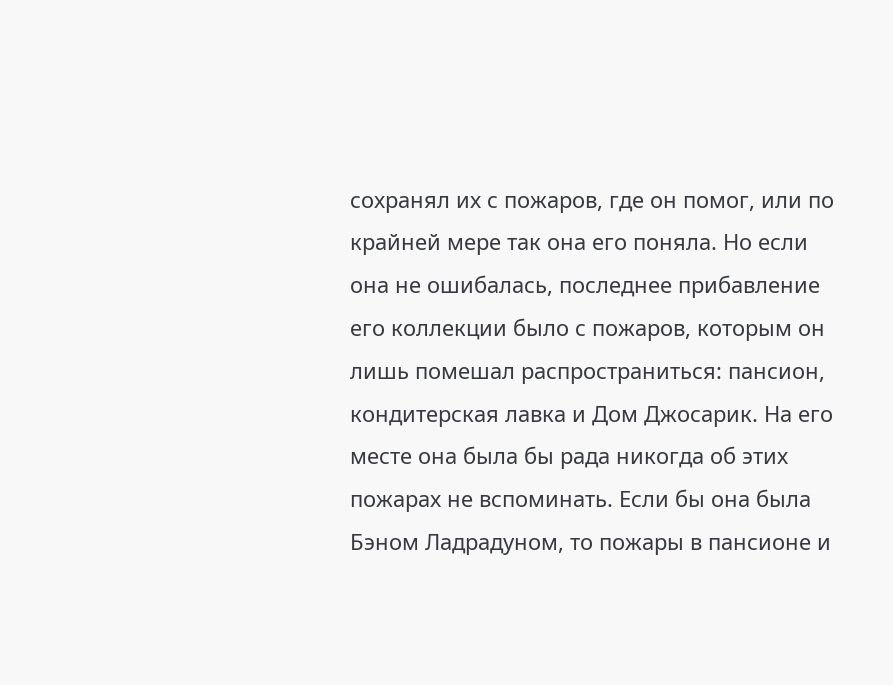сохранял их с пожаров, где он помог, или по крайней мере так она его поняла. Но если она не ошибалась, последнее прибавление его коллекции было с пожаров, которым он лишь помешал распространиться: пансион, кондитерская лавка и Дом Джосарик. На его месте она была бы рада никогда об этих пожарах не вспоминать. Если бы она была Бэном Ладрадуном, то пожары в пансионе и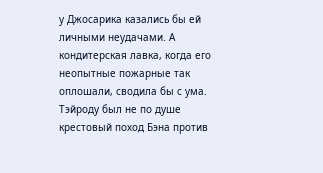у Джосарика казались бы ей личными неудачами. А кондитерская лавка, когда его неопытные пожарные так оплошали, сводила бы с ума.
Тэйроду был не по душе крестовый поход Бэна против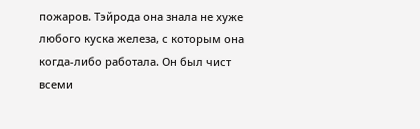пожаров. Тэйрода она знала не хуже любого куска железа, с которым она когда-либо работала. Он был чист всеми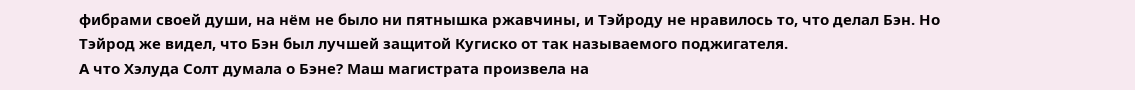фибрами своей души, на нём не было ни пятнышка ржавчины, и Тэйроду не нравилось то, что делал Бэн. Но Тэйрод же видел, что Бэн был лучшей защитой Кугиско от так называемого поджигателя.
А что Хэлуда Солт думала о Бэне? Маш магистрата произвела на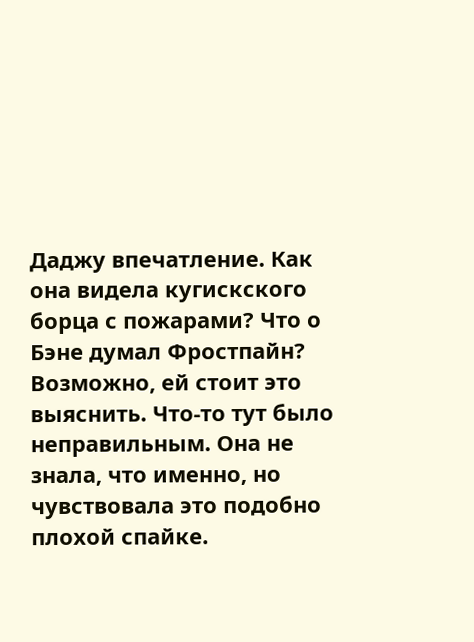Даджу впечатление. Как она видела кугискского борца с пожарами? Что о Бэне думал Фростпайн? Возможно, ей стоит это выяснить. Что-то тут было неправильным. Она не знала, что именно, но чувствовала это подобно плохой спайке.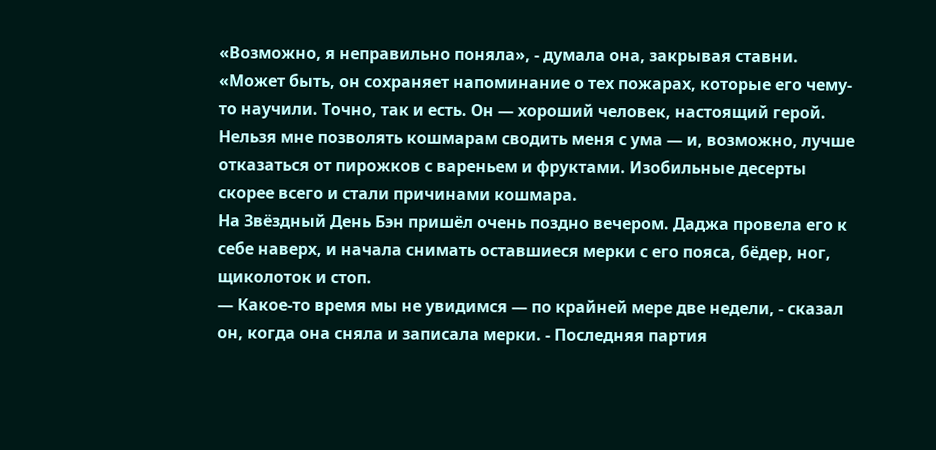«Возможно, я неправильно поняла», ‑ думала она, закрывая ставни. «Может быть, он сохраняет напоминание о тех пожарах, которые его чему-то научили. Точно, так и есть. Он — хороший человек, настоящий герой. Нельзя мне позволять кошмарам сводить меня с ума — и, возможно, лучше отказаться от пирожков с вареньем и фруктами. Изобильные десерты скорее всего и стали причинами кошмара.
На Звёздный День Бэн пришёл очень поздно вечером. Даджа провела его к себе наверх, и начала снимать оставшиеся мерки с его пояса, бёдер, ног, щиколоток и стоп.
— Какое-то время мы не увидимся — по крайней мере две недели, ‑ сказал он, когда она сняла и записала мерки. ‑ Последняя партия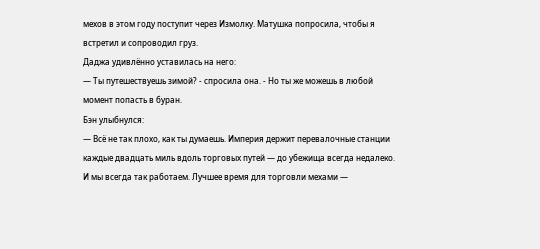мехов в этом году поступит через Измолку. Матушка попросила, чтобы я встретил и сопроводил груз.
Даджа удивлённо уставилась на него:
— Ты путешествуешь зимой? ‑ спросила она. ‑ Но ты же можешь в любой момент попасть в буран.
Бэн улыбнулся:
— Всё не так плохо, как ты думаешь. Империя держит перевалочные станции каждые двадцать миль вдоль торговых путей — до убежища всегда недалеко. И мы всегда так работаем. Лучшее время для торговли мехами —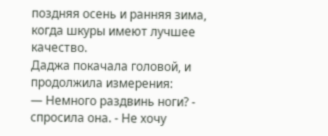поздняя осень и ранняя зима, когда шкуры имеют лучшее качество.
Даджа покачала головой, и продолжила измерения:
— Немного раздвинь ноги? ‑ спросила она. ‑ Не хочу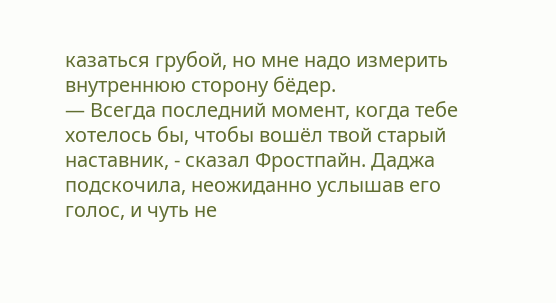казаться грубой, но мне надо измерить внутреннюю сторону бёдер.
— Всегда последний момент, когда тебе хотелось бы, чтобы вошёл твой старый наставник, ‑ сказал Фростпайн. Даджа подскочила, неожиданно услышав его голос, и чуть не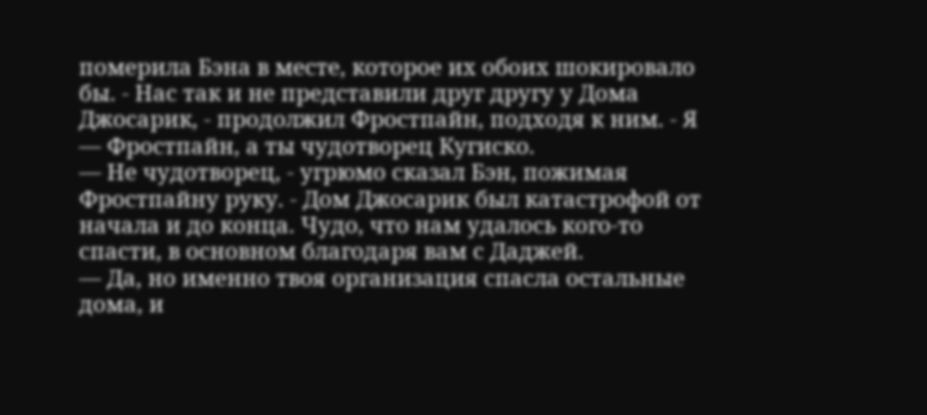померила Бэна в месте, которое их обоих шокировало бы. ‑ Нас так и не представили друг другу у Дома Джосарик, ‑ продолжил Фростпайн, подходя к ним. ‑ Я — Фростпайн, а ты чудотворец Кугиско.
— Не чудотворец, ‑ угрюмо сказал Бэн, пожимая Фростпайну руку. ‑ Дом Джосарик был катастрофой от начала и до конца. Чудо, что нам удалось кого-то спасти, в основном благодаря вам с Даджей.
— Да, но именно твоя организация спасла остальные дома, и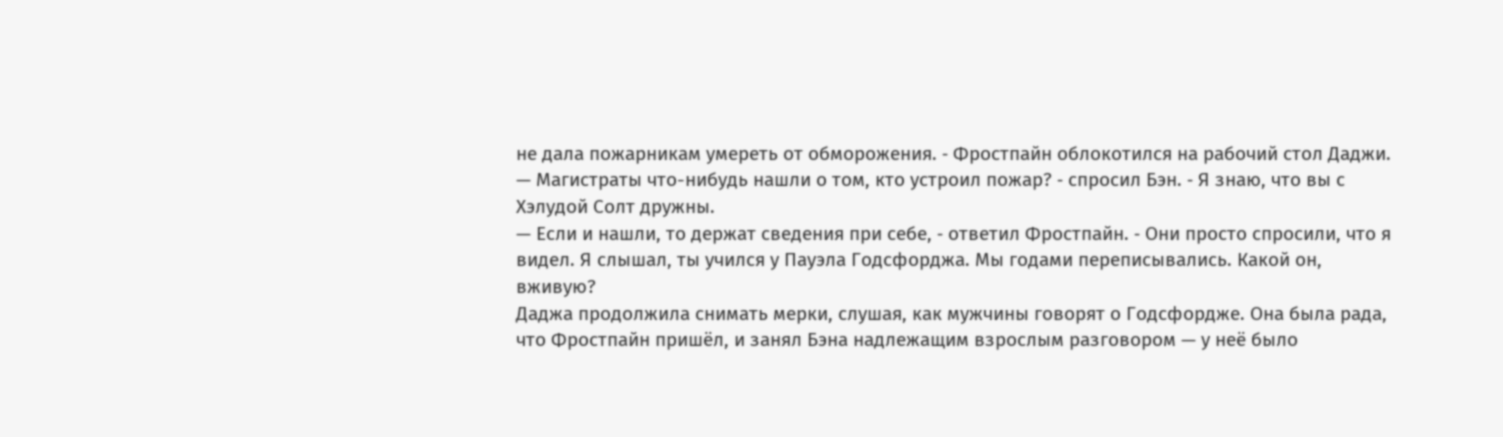не дала пожарникам умереть от обморожения. ‑ Фростпайн облокотился на рабочий стол Даджи.
— Магистраты что-нибудь нашли о том, кто устроил пожар? ‑ спросил Бэн. ‑ Я знаю, что вы с Хэлудой Солт дружны.
— Если и нашли, то держат сведения при себе, ‑ ответил Фростпайн. ‑ Они просто спросили, что я видел. Я слышал, ты учился у Пауэла Годсфорджа. Мы годами переписывались. Какой он, вживую?
Даджа продолжила снимать мерки, слушая, как мужчины говорят о Годсфордже. Она была рада, что Фростпайн пришёл, и занял Бэна надлежащим взрослым разговором — у неё было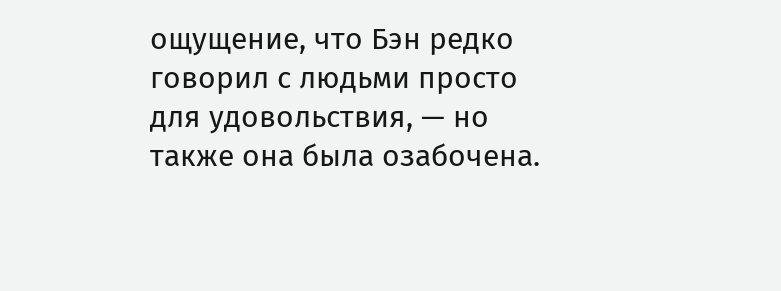ощущение, что Бэн редко говорил с людьми просто для удовольствия, — но также она была озабочена.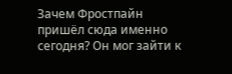Зачем Фростпайн пришёл сюда именно сегодня? Он мог зайти к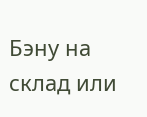Бэну на склад или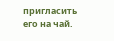пригласить его на чай.